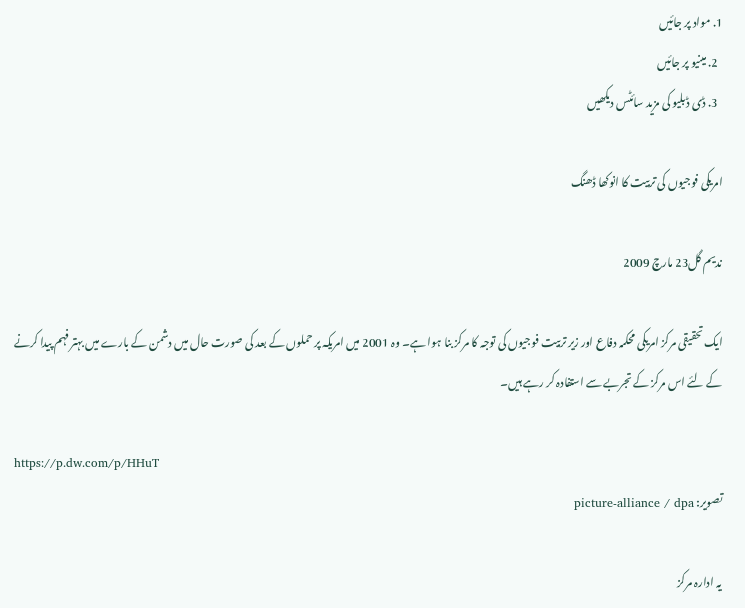1. مواد پر جائیں
  2. مینیو پر جائیں
  3. ڈی ڈبلیو کی مزید سائٹس دیکھیں

امریکی فوجیوں کی تربیت کا انوکھا ڈھنگ

ندیم گل23 مارچ 2009

ایک تحقیقی مرکز امریکی محکمہ دفاع اور زیر تربیت فوجیوں کی توجہ کا مرکز بنا ہوا ہے۔ وہ 2001 میں امریکہ پر حملوں کے بعد کی صورت حال میں دشمن کے بارے میں بہتر فہم پیدا کرنے کے لئے اس مرکز کے تجربے سے استفادہ کر رہے ہیں۔

https://p.dw.com/p/HHuT
تصویر: picture-alliance / dpa

یہ ادارہ مرکز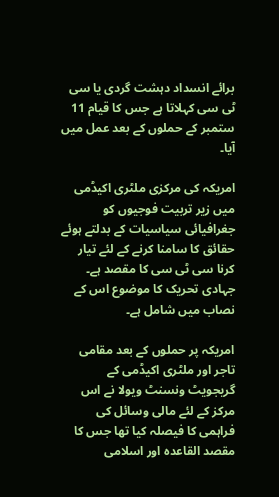برائے انسداد دہشت گردی یا سی ٹی سی کہلاتا ہے جس کا قیام 11 ستمبر کے حملوں کے بعد عمل میں آیا۔

امریکہ کی مرکزی ملٹری اکیڈمی میں زیر تربیت فوجیوں کو جغرافیائی سیاسیات کے بدلتے ہوئے حقائق کا سامنا کرنے کے لئے تیار کرنا سی ٹی سی کا مقصد ہے۔ جہادی تحریک کا موضوع اس کے نصاب میں شامل ہے۔

امریکہ پر حملوں کے بعد مقامی تاجر اور ملٹری اکیڈمی کے گریجویٹ ونسنٹ ویولا نے اس مرکز کے لئے مالی وسائل کی فراہمی کا فیصلہ کیا تھا جس کا مقصد القاعدہ اور اسلامی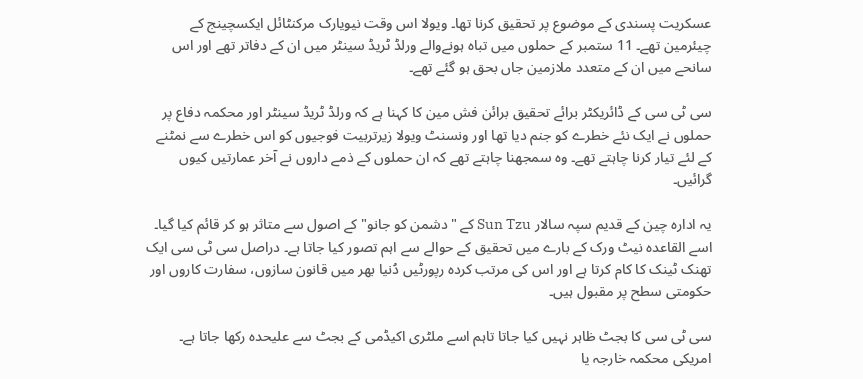عسکریت پسندی کے موضوع پر تحقیق کرنا تھا۔ ویولا اس وقت نیویارک مرکنٹائل ایکسچینج کے چیئرمین تھے۔ 11 ستمبر کے حملوں میں تباہ ہونےوالے ورلڈ ٹریڈ سینٹر میں ان کے دفاتر تھے اور اس سانحے میں ان کے متعدد ملازمین جاں بحق ہو گئے تھے۔

سی ٹی سی کے ڈائریکٹر برائے تحقیق برائن فش مین کا کہنا ہے کہ ورلڈ ٹریڈ سینٹر اور محکمہ دفاع پر حملوں نے ایک نئے خطرے کو جنم دیا تھا اور ونسنٹ ویولا زیرتربیت فوجیوں کو اس خطرے سے نمٹنے کے لئے تیار کرنا چاہتے تھے۔ وہ سمجھنا چاہتے تھے کہ ان حملوں کے ذمے داروں نے آخر عمارتیں کیوں گرائیں۔

یہ ادارہ چین کے قدیم سپہ سالار Sun Tzu کے "دشمن کو جانو" کے اصول سے متاثر ہو کر قائم کیا گیا۔ اسے القاعدہ نیٹ ورک کے بارے میں تحقیق کے حوالے سے اہم تصور کیا جاتا ہے۔ دراصل سی ٹی سی ایک تھنک ٹینک کا کام کرتا ہے اور اس کی مرتب کردہ رپورٹیں دُنیا بھر میں قانون سازوں، سفارت کاروں اور حکومتی سطح پر مقبول ہیں۔

سی ٹی سی کا بجٹ ظاہر نہیں کیا جاتا تاہم اسے ملٹری اکیڈمی کے بجٹ سے علیحدہ رکھا جاتا ہے۔ امریکی محکمہ خارجہ یا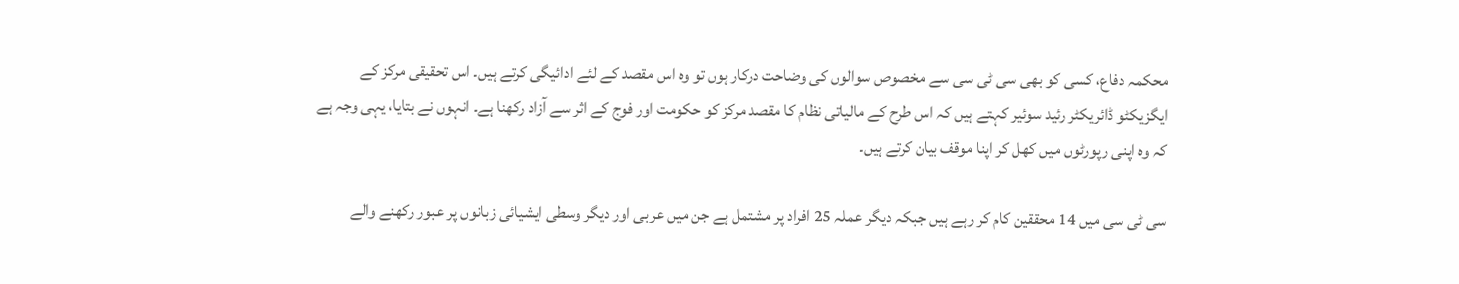محکمہ دفاع، کسی کو بھی سی ٹی سی سے مخصوص سوالوں کی وضاحت درکار ہوں تو وہ اس مقصد کے لئے ادائیگی کرتے ہیں۔ اس تحقیقی مرکز کے ایگزیکٹو ڈائریکٹر رئید سوئیر کہتے ہیں کہ اس طرح کے مالیاتی نظام کا مقصد مرکز کو حکومت اور فوج کے اثر سے آزاد رکھنا ہے۔ انہوں نے بتایا، یہی وجہ ہے کہ وہ اپنی رپورٹوں میں کھل کر اپنا موقف بیان کرتے ہیں۔

سی ٹی سی میں 14 محققین کام کر رہے ہیں جبکہ دیگر عملہ 25 افراد پر مشتمل ہے جن میں عربی اور دیگر وسطی ایشیائی زبانوں پر عبور رکھنے والے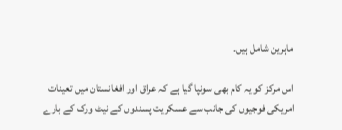ماہرین شامل ہیں۔

اس مرکز کو یہ کام بھی سونپا گیا ہے کہ عراق اور افغانستان میں تعینات امریکی فوجیوں کی جانب سے عسکریت پسندوں کے نیٹ ورک کے بارے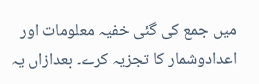میں جمع کی گئی خفیہ معلومات اور اعدادوشمار کا تجزیہ کرے۔ بعدازاں یہ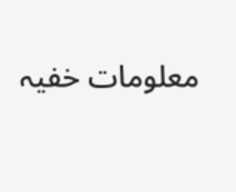معلومات خفیہ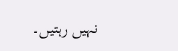نہیں رہتیں۔